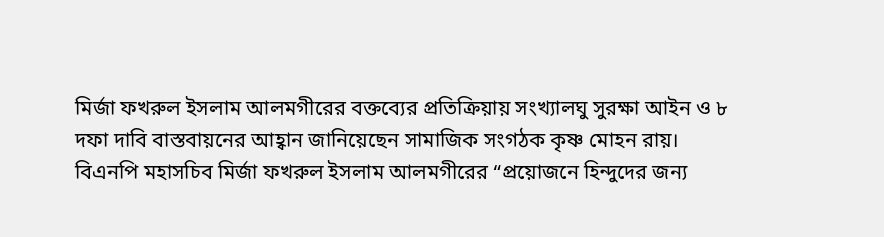মির্জা ফখরুল ইসলাম আলমগীরের বক্তব্যের প্রতিক্রিয়ায় সংখ্যালঘু সুরক্ষা আইন ও ৮ দফা দাবি বাস্তবায়নের আহ্বান জানিয়েছেন সামাজিক সংগঠক কৃষ্ণ মোহন রায়।
বিএনপি মহাসচিব মির্জা ফখরুল ইসলাম আলমগীরের “প্রয়োজনে হিন্দুদের জন্য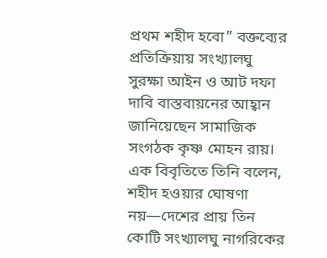প্রথম শহীদ হবো” বক্তব্যের প্রতিক্রিয়ায় সংখ্যালঘু সুরক্ষা আইন ও আট দফা দাবি বাস্তবায়নের আহ্বান জানিয়েছেন সামাজিক সংগঠক কৃষ্ণ মোহন রায়।
এক বিবৃতিতে তিনি বলেন, শহীদ হওয়ার ঘোষণা নয়—দেশের প্রায় তিন কোটি সংখ্যালঘু নাগরিকের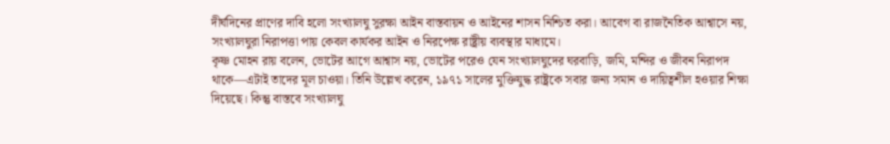দীর্ঘদিনের প্রাণের দাবি হলো সংখ্যালঘু সুরক্ষা আইন বাস্তবায়ন ও আইনের শাসন নিশ্চিত করা। আবেগ বা রাজনৈতিক আশ্বাসে নয়, সংখ্যালঘুরা নিরাপত্তা পায় কেবল কার্যকর আইন ও নিরপেক্ষ রাষ্ট্রীয় ব্যবস্থার মাধ্যমে।
কৃষ্ণ মোহন রায় বলেন, ভোটের আগে আশ্বাস নয়, ভোটের পরেও যেন সংখ্যালঘুদের ঘরবাড়ি, জমি, মন্দির ও জীবন নিরাপদ থাকে—এটাই তাদের মূল চাওয়া। তিনি উল্লেখ করেন, ১৯৭১ সালের মুক্তিযুদ্ধ রাষ্ট্রকে সবার জন্য সমান ও দায়িত্বশীল হওয়ার শিক্ষা দিয়েছে। কিন্তু বাস্তবে সংখ্যালঘু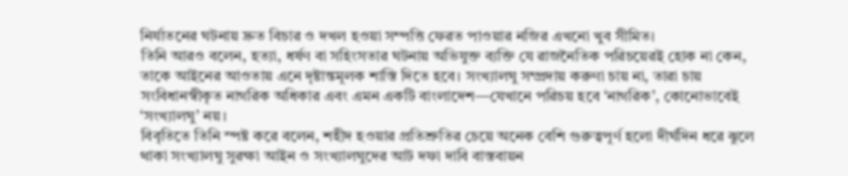নির্যাতনের ঘটনায় দ্রুত বিচার ও দখল হওয়া সম্পত্তি ফেরত পাওয়ার নজির এখনো খুব সীমিত।
তিনি আরও বলেন, হত্যা, ধর্ষণ বা সহিংসতার ঘটনায় অভিযুক্ত ব্যক্তি যে রাজনৈতিক পরিচয়েরই হোক না কেন, তাকে আইনের আওতায় এনে দৃষ্টান্তমূলক শাস্তি দিতে হবে। সংখ্যালঘু সম্প্রদায় করুণা চায় না, তারা চায় সংবিধানস্বীকৃত নাগরিক অধিকার এবং এমন একটি বাংলাদেশ—যেখানে পরিচয় হবে ‘নাগরিক’, কোনোভাবেই ‘সংখ্যালঘু’ নয়।
বিবৃতিতে তিনি স্পষ্ট করে বলেন, শহীদ হওয়ার প্রতিশ্রুতির চেয়ে অনেক বেশি গুরুত্বপূর্ণ হলো দীর্ঘদিন ধরে ঝুলে থাকা সংখ্যালঘু সুরক্ষা আইন ও সংখ্যালঘুদের আট দফা দাবি বাস্তবায়ন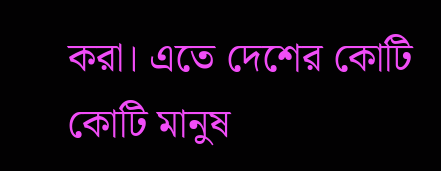করা। এতে দেশের কোটি কোটি মানুষ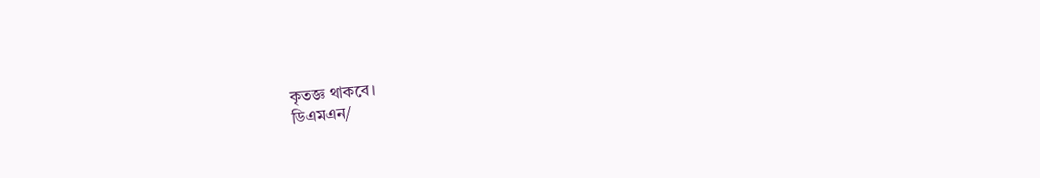কৃতজ্ঞ থাকবে।
ডিএমএন/